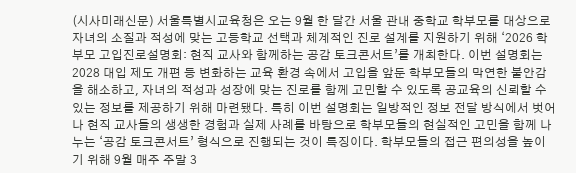(시사미래신문) 서울특별시교육청은 오는 9월 한 달간 서울 관내 중학교 학부모를 대상으로 자녀의 소질과 적성에 맞는 고등학교 선택과 체계적인 진로 설계를 지원하기 위해 ‘2026 학부모 고입진로설명회: 현직 교사와 함께하는 공감 토크콘서트’를 개최한다. 이번 설명회는 2028 대입 제도 개편 등 변화하는 교육 환경 속에서 고입을 앞둔 학부모들의 막연한 불안감을 해소하고, 자녀의 적성과 성장에 맞는 진로를 함께 고민할 수 있도록 공교육의 신뢰할 수 있는 정보를 제공하기 위해 마련됐다. 특히 이번 설명회는 일방적인 정보 전달 방식에서 벗어나 현직 교사들의 생생한 경험과 실제 사례를 바탕으로 학부모들의 현실적인 고민을 함께 나누는 ‘공감 토크콘서트’ 형식으로 진행되는 것이 특징이다. 학부모들의 접근 편의성을 높이기 위해 9월 매주 주말 3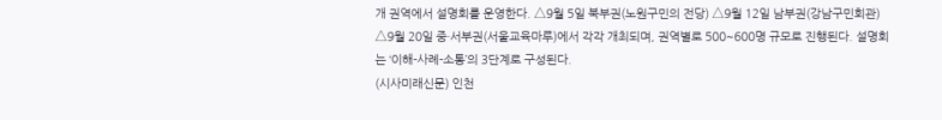개 권역에서 설명회를 운영한다. △9월 5일 북부권(노원구민의 전당) △9월 12일 남부권(강남구민회관) △9월 20일 중·서부권(서울교육마루)에서 각각 개최되며, 권역별로 500~600명 규모로 진행된다. 설명회는 ‘이해-사례-소통’의 3단계로 구성된다.
(시사미래신문) 인천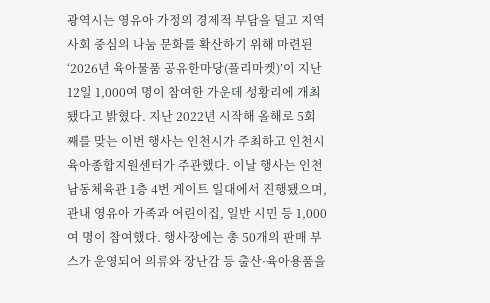광역시는 영유아 가정의 경제적 부담을 덜고 지역사회 중심의 나눔 문화를 확산하기 위해 마련된‘2026년 육아물품 공유한마당(플리마켓)’이 지난 12일 1,000여 명이 참여한 가운데 성황리에 개최됐다고 밝혔다. 지난 2022년 시작해 올해로 5회째를 맞는 이번 행사는 인천시가 주최하고 인천시 육아종합지원센터가 주관했다. 이날 행사는 인천 남동체육관 1층 4번 게이트 일대에서 진행됐으며, 관내 영유아 가족과 어린이집, 일반 시민 등 1,000여 명이 참여했다. 행사장에는 총 50개의 판매 부스가 운영되어 의류와 장난감 등 출산·육아용품을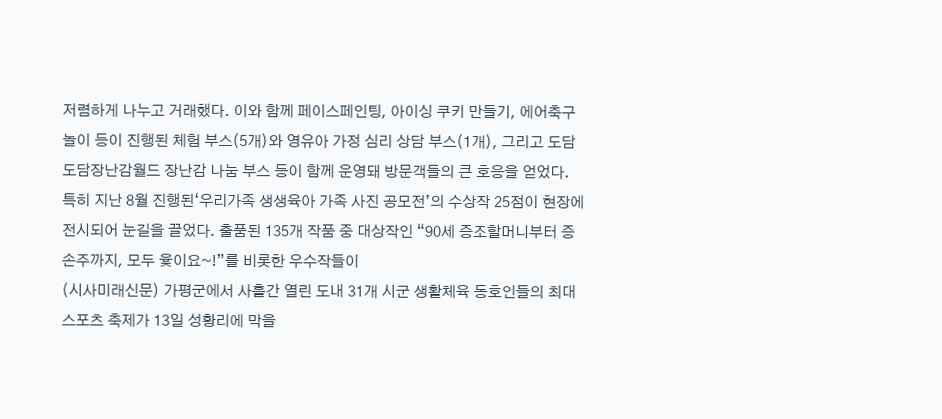저렴하게 나누고 거래했다. 이와 함께 페이스페인팅, 아이싱 쿠키 만들기, 에어축구놀이 등이 진행된 체험 부스(5개)와 영유아 가정 심리 상담 부스(1개), 그리고 도담도담장난감월드 장난감 나눔 부스 등이 함께 운영돼 방문객들의 큰 호응을 얻었다. 특히 지난 8월 진행된‘우리가족 생생육아 가족 사진 공모전’의 수상작 25점이 현장에 전시되어 눈길을 끌었다. 출품된 135개 작품 중 대상작인 “90세 증조할머니부터 증손주까지, 모두 윷이요~!”를 비롯한 우수작들이
(시사미래신문) 가평군에서 사흘간 열린 도내 31개 시군 생활체육 동호인들의 최대 스포츠 축제가 13일 성황리에 막을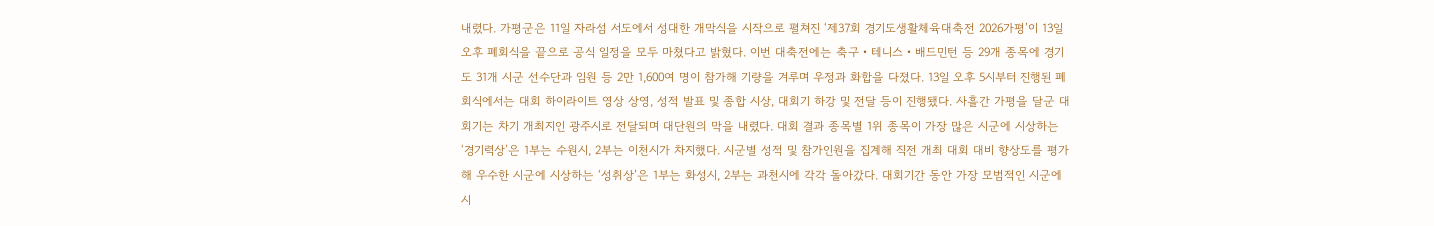내렸다. 가평군은 11일 자라섬 서도에서 성대한 개막식을 시작으로 펼쳐진 ‘제37회 경기도생활체육대축전 2026가평’이 13일 오후 폐회식을 끝으로 공식 일정을 모두 마쳤다고 밝혔다. 이번 대축전에는 축구‧테니스‧배드민턴 등 29개 종목에 경기도 31개 시군 선수단과 임원 등 2만 1,600여 명이 참가해 기량을 겨루며 우정과 화합을 다졌다. 13일 오후 5시부터 진행된 폐회식에서는 대회 하이라이트 영상 상영, 성적 발표 및 종합 시상, 대회기 하강 및 전달 등이 진행됐다. 사흘간 가평을 달군 대회기는 차기 개최지인 광주시로 전달되며 대단원의 막을 내렸다. 대회 결과 종목별 1위 종목이 가장 많은 시군에 시상하는 ‘경기력상’은 1부는 수원시, 2부는 이천시가 차지했다. 시군별 성적 및 참가인원을 집계해 직전 개최 대회 대비 향상도를 평가해 우수한 시군에 시상하는 ‘성취상’은 1부는 화성시, 2부는 과천시에 각각 돌아갔다. 대회기간 동안 가장 모범적인 시군에 시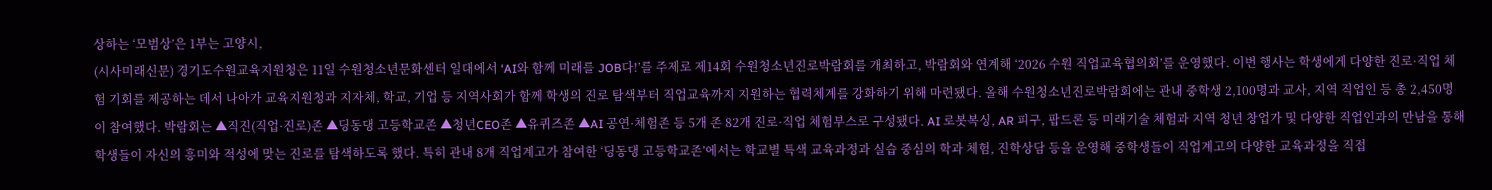상하는 ‘모범상’은 1부는 고양시,
(시사미래신문) 경기도수원교육지원청은 11일 수원청소년문화센터 일대에서 ‘AI와 함께 미래를 JOB다!’를 주제로 제14회 수원청소년진로박람회를 개최하고, 박람회와 연계해 ‘2026 수원 직업교육협의회’를 운영했다. 이번 행사는 학생에게 다양한 진로·직업 체험 기회를 제공하는 데서 나아가 교육지원청과 지자체, 학교, 기업 등 지역사회가 함께 학생의 진로 탐색부터 직업교육까지 지원하는 협력체계를 강화하기 위해 마련됐다. 올해 수원청소년진로박람회에는 관내 중학생 2,100명과 교사, 지역 직업인 등 총 2,450명이 참여했다. 박람회는 ▲직진(직업·진로)존 ▲딩동댕 고등학교존 ▲청년CEO존 ▲유퀴즈존 ▲AI 공연·체험존 등 5개 존 82개 진로·직업 체험부스로 구성됐다. AI 로봇복싱, AR 피구, 팝드론 등 미래기술 체험과 지역 청년 창업가 및 다양한 직업인과의 만남을 통해 학생들이 자신의 흥미와 적성에 맞는 진로를 탐색하도록 했다. 특히 관내 8개 직업계고가 참여한 ‘딩동댕 고등학교존’에서는 학교별 특색 교육과정과 실습 중심의 학과 체험, 진학상담 등을 운영해 중학생들이 직업계고의 다양한 교육과정을 직접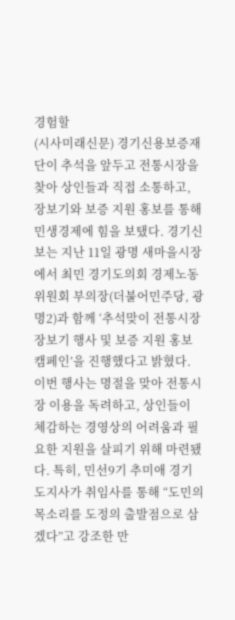경험할
(시사미래신문) 경기신용보증재단이 추석을 앞두고 전통시장을 찾아 상인들과 직접 소통하고, 장보기와 보증 지원 홍보를 통해 민생경제에 힘을 보탰다. 경기신보는 지난 11일 광명 새마을시장에서 최민 경기도의회 경제노동위원회 부의장(더불어민주당, 광명2)과 함께 ‘추석맞이 전통시장 장보기 행사 및 보증 지원 홍보 캠페인’을 진행했다고 밝혔다. 이번 행사는 명절을 맞아 전통시장 이용을 독려하고, 상인들이 체감하는 경영상의 어려움과 필요한 지원을 살피기 위해 마련됐다. 특히, 민선9기 추미애 경기도지사가 취임사를 통해 “도민의 목소리를 도정의 출발점으로 삼겠다”고 강조한 만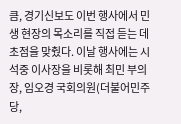큼, 경기신보도 이번 행사에서 민생 현장의 목소리를 직접 듣는 데 초점을 맞췄다. 이날 행사에는 시석중 이사장을 비롯해 최민 부의장, 임오경 국회의원(더불어민주당,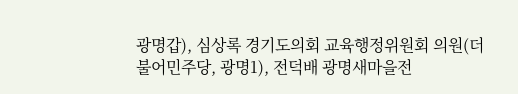광명갑), 심상록 경기도의회 교육행정위원회 의원(더불어민주당, 광명1), 전덕배 광명새마을전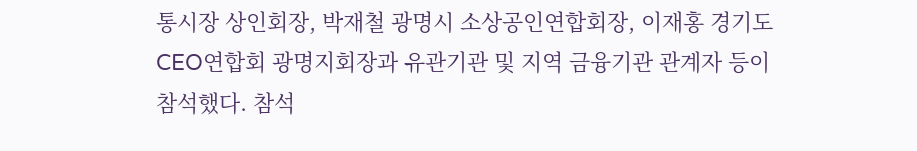통시장 상인회장, 박재철 광명시 소상공인연합회장, 이재홍 경기도CEO연합회 광명지회장과 유관기관 및 지역 금융기관 관계자 등이 참석했다. 참석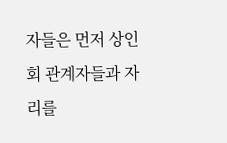자들은 먼저 상인회 관계자들과 자리를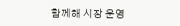함께해 시장 운영